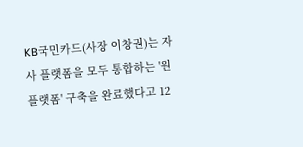KB국민카드(사장 이창권)는 자사 플랫폼을 모두 통합하는 '원 플랫폼' 구축을 완료했다고 12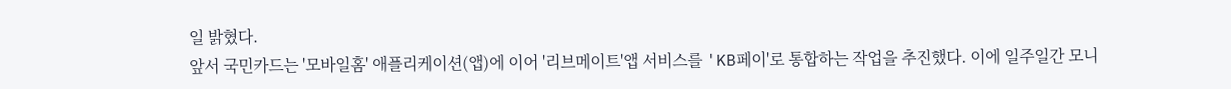일 밝혔다.
앞서 국민카드는 '모바일홈' 애플리케이션(앱)에 이어 '리브메이트'앱 서비스를 'KB페이'로 통합하는 작업을 추진했다. 이에 일주일간 모니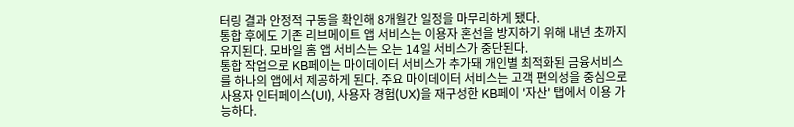터링 결과 안정적 구동을 확인해 8개월간 일정을 마무리하게 됐다.
통합 후에도 기존 리브메이트 앱 서비스는 이용자 혼선을 방지하기 위해 내년 초까지 유지된다. 모바일 홈 앱 서비스는 오는 14일 서비스가 중단된다.
통합 작업으로 KB페이는 마이데이터 서비스가 추가돼 개인별 최적화된 금융서비스를 하나의 앱에서 제공하게 된다. 주요 마이데이터 서비스는 고객 편의성을 중심으로 사용자 인터페이스(UI), 사용자 경험(UX)을 재구성한 KB페이 '자산' 탭에서 이용 가능하다.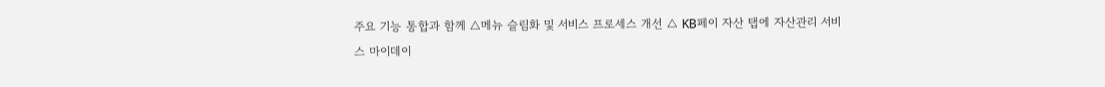주요 기능 통합과 함께 △메뉴 슬림화 및 서비스 프로세스 개선 △ KB페이 자산 탭에 자산관리 서비스 마이데이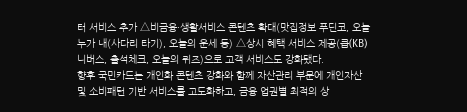터 서비스 추가 △비금융·생활서비스 콘텐츠 확대(맛집정보 푸딘코, 오늘 누가 내(사다리 타기), 오늘의 운세 등) △상시 혜택 서비스 제공(큽(KB)니버스, 출석체크, 오늘의 퀴즈)으로 고객 서비스도 강화됐다.
향후 국민카드는 개인화 콘텐츠 강화와 함께 자산관리 부문에 개인자산 및 소비패턴 기반 서비스를 고도화하고, 금융 업권별 최적의 상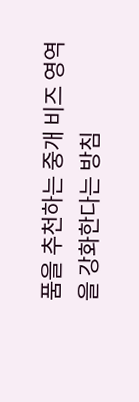품을 추천하는 중개 비즈 영역을 강화한다는 방침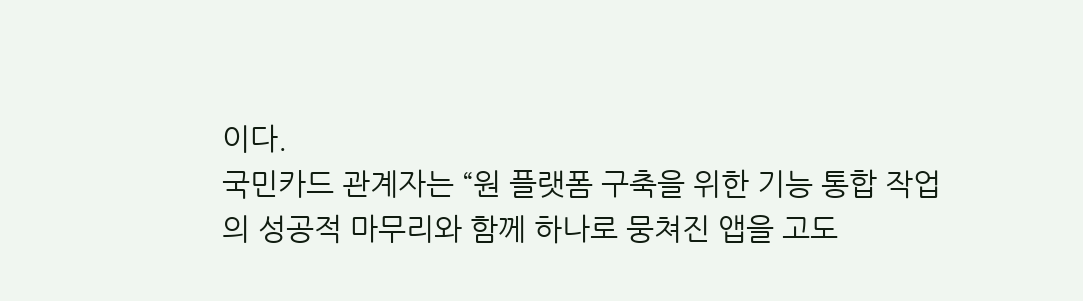이다.
국민카드 관계자는 “원 플랫폼 구축을 위한 기능 통합 작업의 성공적 마무리와 함께 하나로 뭉쳐진 앱을 고도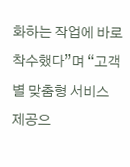화하는 작업에 바로 착수했다”며 “고객별 맞춤형 서비스 제공으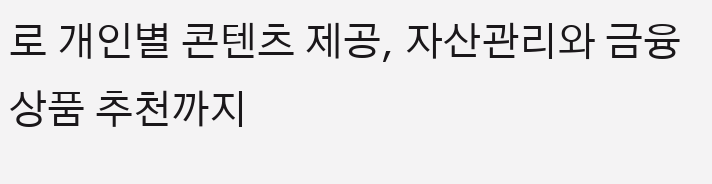로 개인별 콘텐츠 제공, 자산관리와 금융상품 추천까지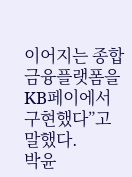이어지는 종합금융플랫폼을 KB페이에서 구현했다”고 말했다.
박윤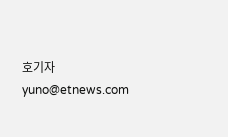호기자 yuno@etnews.com